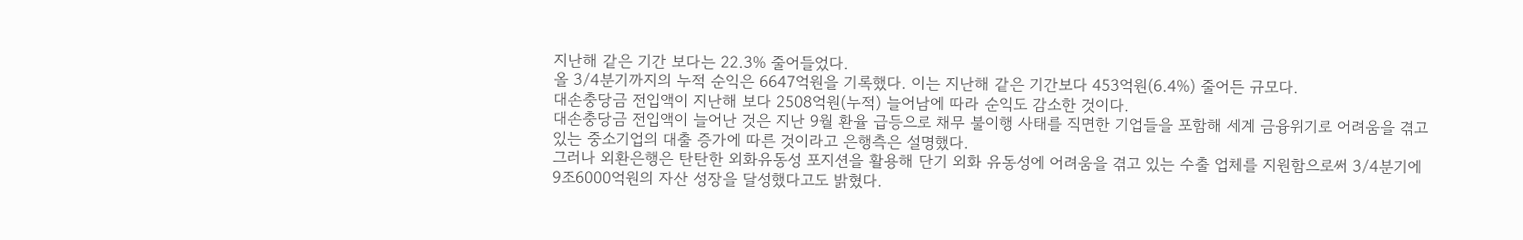지난해 같은 기간 보다는 22.3% 줄어들었다.
올 3/4분기까지의 누적 순익은 6647억원을 기록했다. 이는 지난해 같은 기간보다 453억원(6.4%) 줄어든 규모다.
대손충당금 전입액이 지난해 보다 2508억원(누적) 늘어남에 따라 순익도 감소한 것이다.
대손충당금 전입액이 늘어난 것은 지난 9월 환율 급등으로 채무 불이행 사태를 직면한 기업들을 포함해 세계 금융위기로 어려움을 겪고 있는 중소기업의 대출 증가에 따른 것이라고 은행측은 설명했다.
그러나 외환은행은 탄탄한 외화유동성 포지션을 활용해 단기 외화 유동성에 어려움을 겪고 있는 수출 업체를 지원함으로써 3/4분기에 9조6000억원의 자산 성장을 달성했다고도 밝혔다.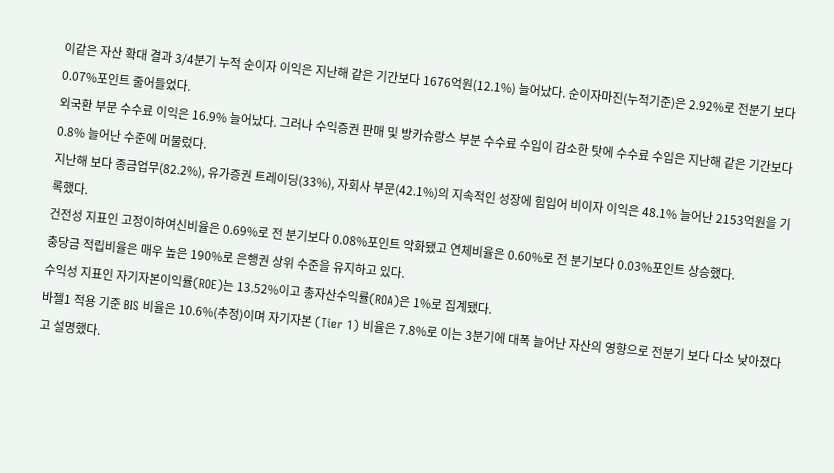이같은 자산 확대 결과 3/4분기 누적 순이자 이익은 지난해 같은 기간보다 1676억원(12.1%) 늘어났다. 순이자마진(누적기준)은 2.92%로 전분기 보다 0.07%포인트 줄어들었다.
외국환 부문 수수료 이익은 16.9% 늘어났다. 그러나 수익증권 판매 및 방카슈랑스 부분 수수료 수입이 감소한 탓에 수수료 수입은 지난해 같은 기간보다 0.8% 늘어난 수준에 머물렀다.
지난해 보다 종금업무(82.2%), 유가증권 트레이딩(33%), 자회사 부문(42.1%)의 지속적인 성장에 힘입어 비이자 이익은 48.1% 늘어난 2153억원을 기록했다.
건전성 지표인 고정이하여신비율은 0.69%로 전 분기보다 0.08%포인트 악화됐고 연체비율은 0.60%로 전 분기보다 0.03%포인트 상승했다.
충당금 적립비율은 매우 높은 190%로 은행권 상위 수준을 유지하고 있다.
수익성 지표인 자기자본이익률(ROE)는 13.52%이고 총자산수익률(ROA)은 1%로 집계됐다.
바젤1 적용 기준 BIS 비율은 10.6%(추정)이며 자기자본 (Tier 1) 비율은 7.8%로 이는 3분기에 대폭 늘어난 자산의 영향으로 전분기 보다 다소 낮아졌다고 설명했다.